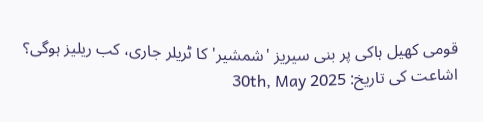قومی کھیل ہاکی پر بنی سیریز 'شمشیر' کا ٹریلر جاری، کب ریلیز ہوگی؟
اشاعت کی تاریخ: 30th, May 2025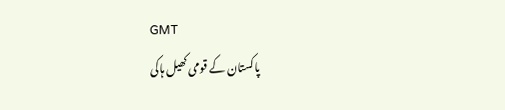GMT
پاکستان کے قومی کھیل ہاکی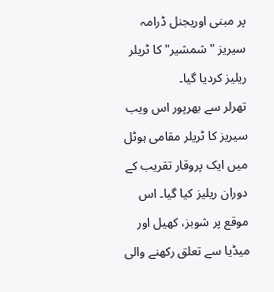پر مبنی اوریجنل ڈرامہ سیریز "شمشیر" کا ٹریلر ریلیز کردیا گیا۔
تھرلر سے بھرپور اس ویب سیریز کا ٹریلر مقامی ہوٹل میں ایک پروقار تقریب کے دوران ریلیز کیا گیا۔ اس موقع پر شوبز، کھیل اور میڈیا سے تعلق رکھنے والی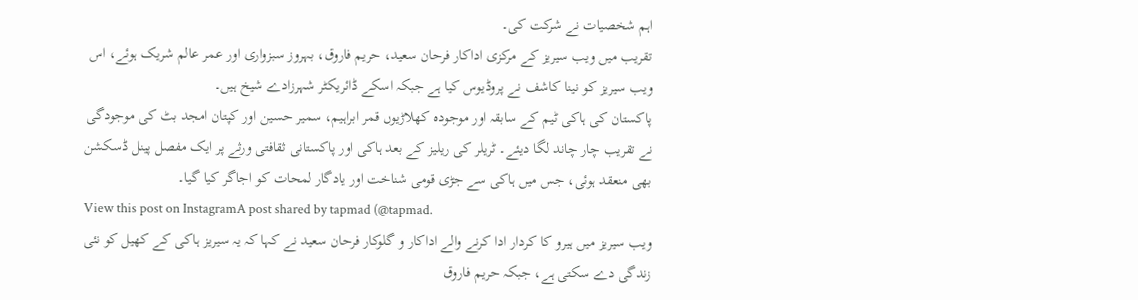اہم شخصیات نے شرکت کی۔
تقریب میں ویب سیریز کے مرکزی اداکار فرحان سعید، حریم فاروق، بہروز سبزواری اور عمر عالم شریک ہوئے، اس ویب سیریز کو نینا کاشف نے پروڈیوس کیا ہے جبکہ اسکے ڈائریکٹر شہرزادے شیخ ہیں۔
پاکستان کی ہاکی ٹیم کے سابقہ اور موجودہ کھلاڑیوں قمر ابراہیم، سمیر حسین اور کپتان امجد بٹ کی موجودگی نے تقریب چار چاند لگا دیئے۔ ٹریلر کی ریلیز کے بعد ہاکی اور پاکستانی ثقافتی ورثے پر ایک مفصل پینل ڈسکشن بھی منعقد ہوئی، جس میں ہاکی سے جڑی قومی شناخت اور یادگار لمحات کو اجاگر کیا گیا۔
View this post on InstagramA post shared by tapmad (@tapmad.
ویب سیریز میں ہیرو کا کردار ادا کرنے والے اداکار و گلوکار فرحان سعید نے کہا کہ یہ سیریز ہاکی کے کھیل کو نئی زندگی دے سکتی ہے، جبکہ حریم فاروق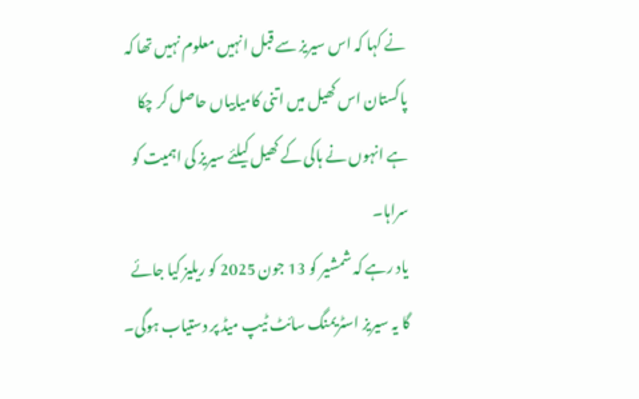نے کہا کہ اس سیریز سے قبل انہیں معلوم نہیں تھا کہ پاکستان اس کھیل میں اتنی کامیابیاں حاصل کر چکا ہے انہوں نے ہاکی کے کھیل کیلئے سیریز کی اہمیت کو سراہا۔
یاد رہے کہ شمشیر کو 13 جون 2025 کو ریلیز کیا جائے گا یہ سیریز اسٹریمنگ سائٹ ٹیپ میڈ پر دستیاب ہوگی۔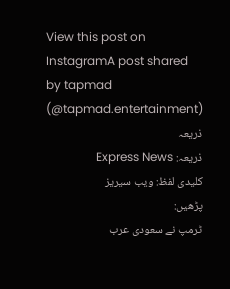View this post on InstagramA post shared by tapmad (@tapmad.entertainment)
ذریعہ
ذریعہ: Express News
کلیدی لفظ: ویب سیریز
پڑھیں:
ٹرمپ نے سعودی عرب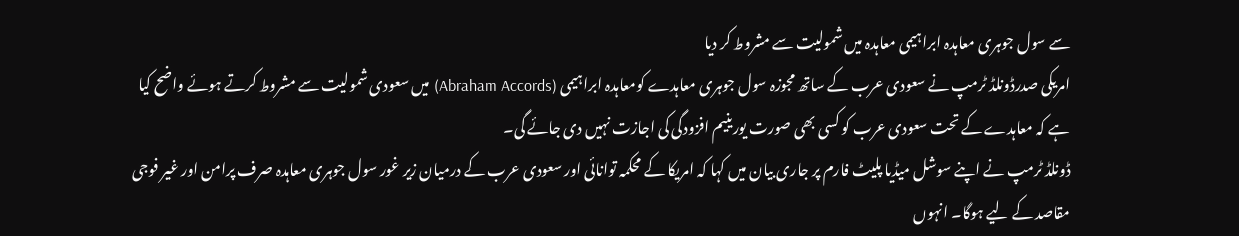سے سول جوہری معاہدہ ابراہیمی معاہدہ میں شمولیت سے مشروط کر دیا
امریکی صدرڈونلڈ ٹرمپ نے سعودی عرب کے ساتھ مجوزہ سول جوہری معاہدے کومعاہدہ ابراہیمی (Abraham Accords) میں سعودی شمولیت سے مشروط کرتے ہوئے واضح کیا ہے کہ معاہدے کے تحت سعودی عرب کو کسی بھی صورت یورینیم افزودگی کی اجازت نہیں دی جائے گی۔
ڈونلڈ ٹرمپ نے اپنے سوشل میڈیا پلیٹ فارم پر جاری بیان میں کہا کہ امریکا کے محکمہ توانائی اور سعودی عرب کے درمیان زیر غور سول جوہری معاہدہ صرف پرامن اور غیر فوجی مقاصد کے لیے ہوگا۔ انہوں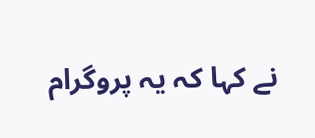نے کہا کہ یہ پروگرام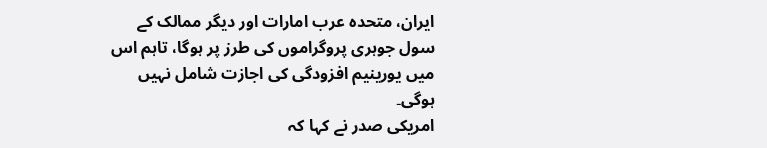ایران، متحدہ عرب امارات اور دیگر ممالک کے سول جوہری پروگراموں کی طرز پر ہوگا، تاہم اس میں یورینیم افزودگی کی اجازت شامل نہیں ہوگی۔
امریکی صدر نے کہا کہ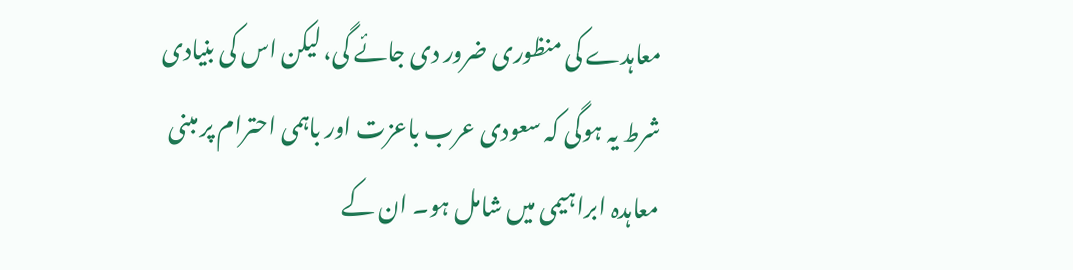معاہدے کی منظوری ضرور دی جائے گی، لیکن اس کی بنیادی شرط یہ ہوگی کہ سعودی عرب باعزت اور باہمی احترام پر مبنی معاہدہ ابراہیمی میں شامل ہو۔ ان کے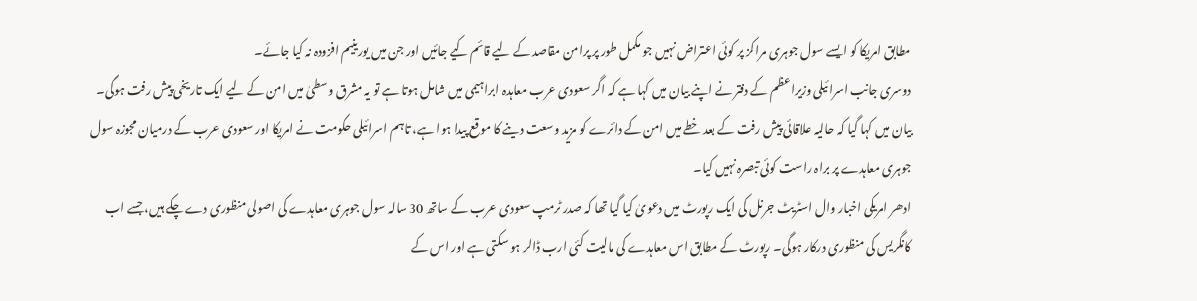مطابق امریکا کو ایسے سول جوہری مراکز پر کوئی اعتراض نہیں جو مکمل طور پر پرامن مقاصد کے لیے قائم کیے جائیں اور جن میں یورینیم افزودہ نہ کیا جائے۔
دوسری جانب اسرائیلی وزیراعظم کے دفتر نے اپنے بیان میں کہا ہے کہ اگر سعودی عرب معاہدہ ابراہیمی میں شامل ہوتا ہے تو یہ مشرق وسطیٰ میں امن کے لیے ایک تاریخی پیش رفت ہوگی۔ بیان میں کہا گیا کہ حالیہ علاقائی پیش رفت کے بعد خطے میں امن کے دائرے کو مزید وسعت دینے کا موقع پیدا ہوا ہے، تاہم اسرائیلی حکومت نے امریکا اور سعودی عرب کے درمیان مجوزہ سول جوہری معاہدے پر براہ راست کوئی تبصرہ نہیں کیا۔
ادھر امریکی اخبار وال اسٹریٹ جرنل کی ایک رپورٹ میں دعویٰ کیا گیا تھا کہ صدر ٹرمپ سعودی عرب کے ساتھ 30 سالہ سول جوہری معاہدے کی اصولی منظوری دے چکے ہیں، جسے اب کانگریس کی منظوری درکار ہوگی۔ رپورٹ کے مطابق اس معاہدے کی مالیت کئی ارب ڈالر ہو سکتی ہے اور اس کے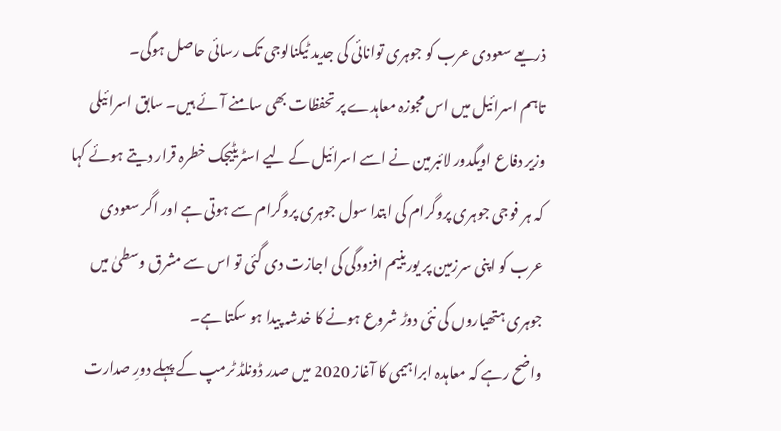ذریعے سعودی عرب کو جوہری توانائی کی جدید ٹیکنالوجی تک رسائی حاصل ہوگی۔
تاہم اسرائیل میں اس مجوزہ معاہدے پر تحفظات بھی سامنے آئے ہیں۔ سابق اسرائیلی وزیر دفاع اویگدور لائبرمین نے اسے اسرائیل کے لیے اسٹریٹیجک خطرہ قرار دیتے ہوئے کہا کہ ہر فوجی جوہری پروگرام کی ابتدا سول جوہری پروگرام سے ہوتی ہے اور اگر سعودی عرب کو اپنی سرزمین پر یورینیم افزودگی کی اجازت دی گئی تو اس سے مشرق وسطیٰ میں جوہری ہتھیاروں کی نئی دوڑ شروع ہونے کا خدشہ پیدا ہو سکتا ہے۔
واضح رہے کہ معاہدہ ابراہیمی کا آغاز 2020 میں صدر ڈونلڈ ٹرمپ کے پہلے دورِ صدارت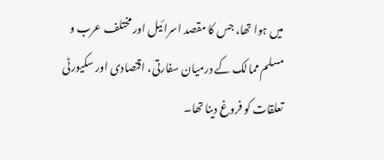میں ہوا تھا، جس کا مقصد اسرائیل اور مختلف عرب و مسلم ممالک کے درمیان سفارتی، اقتصادی اور سکیورٹی تعلقات کو فروغ دینا تھا۔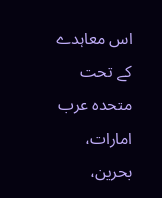اس معاہدے کے تحت متحدہ عرب امارات، بحرین،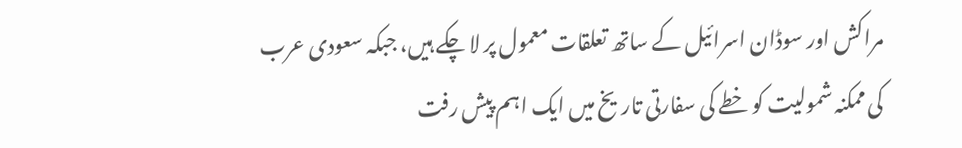مراکش اور سوڈان اسرائیل کے ساتھ تعلقات معمول پر لا چکے ہیں، جبکہ سعودی عرب کی ممکنہ شمولیت کو خطے کی سفارتی تاریخ میں ایک اہم پیش رفت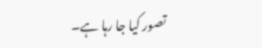تصور کیا جا رہا ہے۔